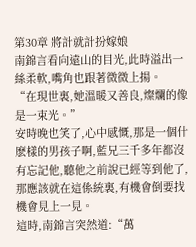第30章 將計就計扮嫁娘
南錦言看向遠山的目光,此時溢出一絲柔軟,嘴角也跟著微微上揚。
“在現世裏,她溫暖又善良,燦爛的像是一束光。”
安時晚也笑了,心中感慨,那是一個什麽樣的男孩子啊,藍兄三千多年都沒有忘記他,聽他之前說已經等到他了,那應該就在這係統裏,有機會倒要找機會見上一見。
這時,南錦言突然道:“萬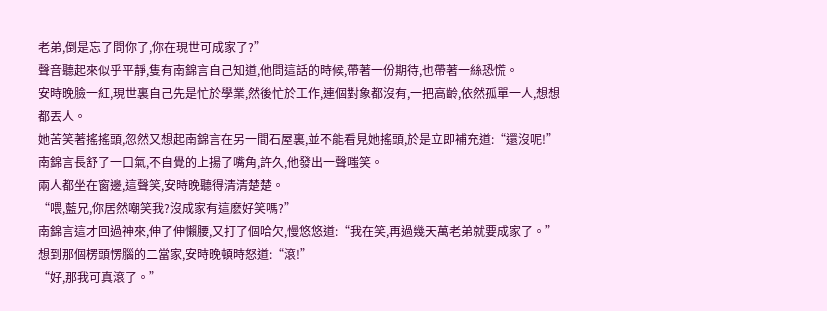老弟,倒是忘了問你了,你在現世可成家了?”
聲音聽起來似乎平靜,隻有南錦言自己知道,他問這話的時候,帶著一份期待,也帶著一絲恐慌。
安時晚臉一紅,現世裏自己先是忙於學業,然後忙於工作,連個對象都沒有,一把高齡,依然孤單一人,想想都丟人。
她苦笑著搖搖頭,忽然又想起南錦言在另一間石屋裏,並不能看見她搖頭,於是立即補充道:“還沒呢!”
南錦言長舒了一口氣,不自覺的上揚了嘴角,許久,他發出一聲嗤笑。
兩人都坐在窗邊,這聲笑,安時晚聽得清清楚楚。
“喂,藍兄,你居然嘲笑我?沒成家有這麽好笑嗎?”
南錦言這才回過神來,伸了伸懶腰,又打了個哈欠,慢悠悠道:“我在笑,再過幾天萬老弟就要成家了。”
想到那個楞頭愣腦的二當家,安時晚頓時怒道:“滾!”
“好,那我可真滾了。”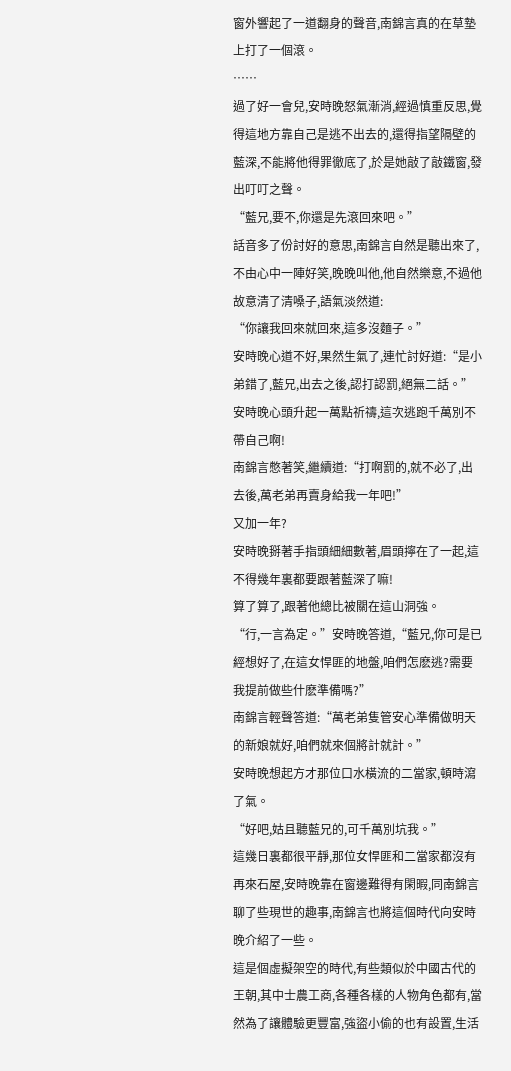窗外響起了一道翻身的聲音,南錦言真的在草墊上打了一個滾。
……
過了好一會兒,安時晚怒氣漸消,經過慎重反思,覺得這地方靠自己是逃不出去的,還得指望隔壁的藍深,不能將他得罪徹底了,於是她敲了敲鐵窗,發出叮叮之聲。
“藍兄,要不,你還是先滾回來吧。”
話音多了份討好的意思,南錦言自然是聽出來了,不由心中一陣好笑,晚晚叫他,他自然樂意,不過他故意清了清嗓子,語氣淡然道:
“你讓我回來就回來,這多沒麵子。”
安時晚心道不好,果然生氣了,連忙討好道:“是小弟錯了,藍兄,出去之後,認打認罰,絕無二話。”
安時晚心頭升起一萬點祈禱,這次逃跑千萬別不帶自己啊!
南錦言憋著笑,繼續道:“打啊罰的,就不必了,出去後,萬老弟再賣身給我一年吧!”
又加一年?
安時晚掰著手指頭細細數著,眉頭擰在了一起,這不得幾年裏都要跟著藍深了嘛!
算了算了,跟著他總比被關在這山洞強。
“行,一言為定。”安時晚答道,“藍兄,你可是已經想好了,在這女悍匪的地盤,咱們怎麽逃?需要我提前做些什麽準備嗎?”
南錦言輕聲答道:“萬老弟隻管安心準備做明天的新娘就好,咱們就來個將計就計。”
安時晚想起方才那位口水橫流的二當家,頓時瀉了氣。
“好吧,姑且聽藍兄的,可千萬別坑我。”
這幾日裏都很平靜,那位女悍匪和二當家都沒有再來石屋,安時晚靠在窗邊難得有閑暇,同南錦言聊了些現世的趣事,南錦言也將這個時代向安時晚介紹了一些。
這是個虛擬架空的時代,有些類似於中國古代的王朝,其中士農工商,各種各樣的人物角色都有,當然為了讓體驗更豐富,強盜小偷的也有設置,生活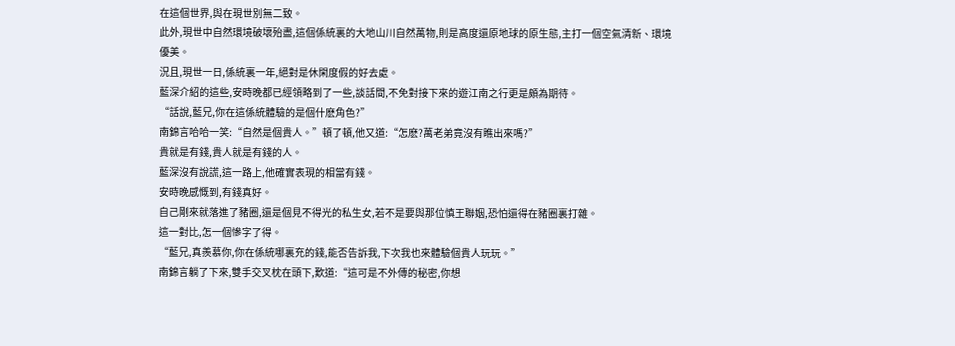在這個世界,與在現世別無二致。
此外,現世中自然環境破壞殆盡,這個係統裏的大地山川自然萬物,則是高度還原地球的原生態,主打一個空氣清新、環境優美。
況且,現世一日,係統裏一年,絕對是休閑度假的好去處。
藍深介紹的這些,安時晚都已經領略到了一些,談話間,不免對接下來的遊江南之行更是頗為期待。
“話說,藍兄,你在這係統體驗的是個什麽角色?”
南錦言哈哈一笑:“自然是個貴人。”頓了頓,他又道:“怎麽?萬老弟竟沒有瞧出來嗎?”
貴就是有錢,貴人就是有錢的人。
藍深沒有說謊,這一路上,他確實表現的相當有錢。
安時晚感慨到,有錢真好。
自己剛來就落進了豬圈,還是個見不得光的私生女,若不是要與那位慎王聯姻,恐怕還得在豬圈裏打雜。
這一對比,怎一個慘字了得。
“藍兄,真羨慕你,你在係統哪裏充的錢,能否告訴我,下次我也來體驗個貴人玩玩。”
南錦言躺了下來,雙手交叉枕在頭下,歎道:“這可是不外傳的秘密,你想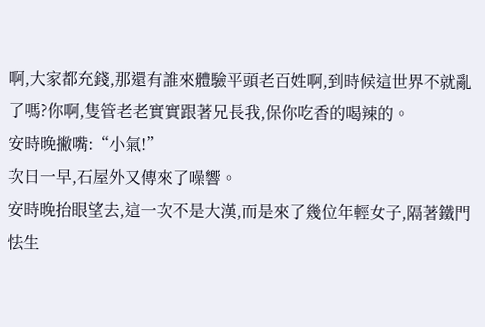啊,大家都充錢,那還有誰來體驗平頭老百姓啊,到時候這世界不就亂了嗎?你啊,隻管老老實實跟著兄長我,保你吃香的喝辣的。
安時晚撇嘴:“小氣!”
次日一早,石屋外又傳來了噪響。
安時晚抬眼望去,這一次不是大漢,而是來了幾位年輕女子,隔著鐵門怯生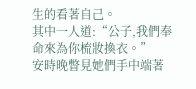生的看著自己。
其中一人道:“公子,我們奉命來為你梳妝換衣。”
安時晚瞥見她們手中端著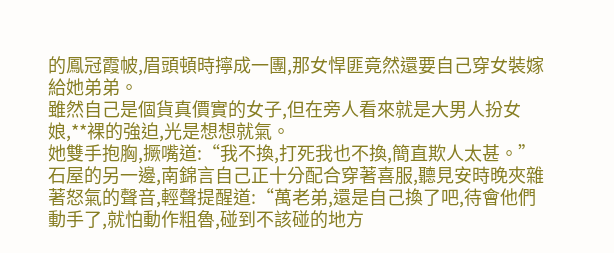的鳳冠霞帔,眉頭頓時擰成一團,那女悍匪竟然還要自己穿女裝嫁給她弟弟。
雖然自己是個貨真價實的女子,但在旁人看來就是大男人扮女娘,**裸的強迫,光是想想就氣。
她雙手抱胸,撅嘴道:“我不換,打死我也不換,簡直欺人太甚。”
石屋的另一邊,南錦言自己正十分配合穿著喜服,聽見安時晚夾雜著怒氣的聲音,輕聲提醒道:“萬老弟,還是自己換了吧,待會他們動手了,就怕動作粗魯,碰到不該碰的地方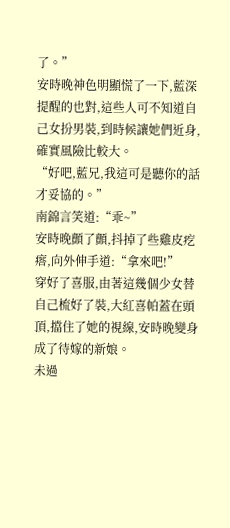了。”
安時晚神色明顯慌了一下,藍深提醒的也對,這些人可不知道自己女扮男裝,到時候讓她們近身,確實風險比較大。
“好吧,藍兄,我這可是聽你的話才妥協的。”
南錦言笑道:“乖~”
安時晚顫了顫,抖掉了些雞皮疙瘩,向外伸手道:“拿來吧!”
穿好了喜服,由著這幾個少女替自己梳好了裝,大紅喜帕蓋在頭頂,擋住了她的視線,安時晚變身成了待嫁的新娘。
未過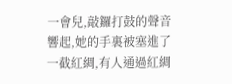一會兒,敲鑼打鼓的聲音響起,她的手裏被塞進了一截紅綢,有人通過紅綢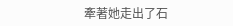牽著她走出了石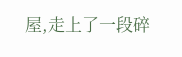屋,走上了一段碎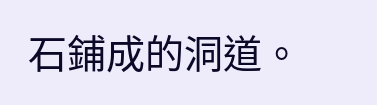石鋪成的洞道。